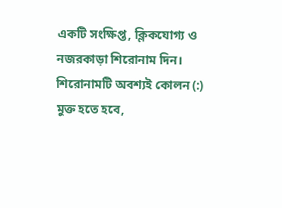একটি সংক্ষিপ্ত, ক্লিকযোগ্য ও নজরকাড়া শিরোনাম দিন। শিরোনামটি অবশ্যই কোলন (:) মুক্ত হতে হবে,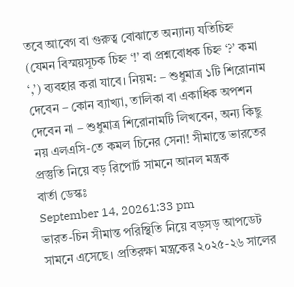তবে আবেগ বা গুরুত্ব বোঝাতে অন্যান্য যতিচিহ্ন (যেমন বিস্ময়সূচক চিহ্ন ‘!’ বা প্রশ্নবোধক চিহ্ন ‘?’ কমা ‘,’) ব্যবহার করা যাবে। নিয়ম: – শুধুমাত্র ১টি শিরোনাম দেবেন – কোন ব্যাখ্যা, তালিকা বা একাধিক অপশন দেবেন না – শুধুমাত্র শিরোনামটি লিখবেন, অন্য কিছু নয় এলএসি-তে কমল চিনের সেনা! সীমান্তে ভারতের প্রস্তুতি নিয়ে বড় রিপোর্ট সামনে আনল মন্ত্রক
বার্তা ডেস্কঃ
September 14, 20261:33 pm
ভারত-চিন সীমান্ত পরিস্থিতি নিয়ে বড়সড় আপডেট সামনে এসেছে। প্রতিরক্ষা মন্ত্রকের ২০২৫-২৬ সালের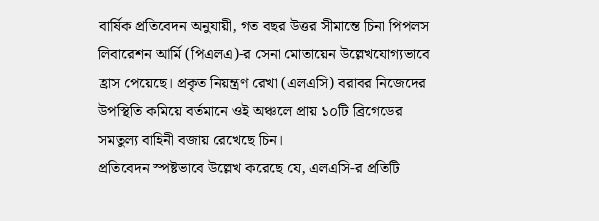বার্ষিক প্রতিবেদন অনুযায়ী, গত বছর উত্তর সীমান্তে চিনা পিপলস লিবারেশন আর্মি (পিএলএ)-র সেনা মোতায়েন উল্লেখযোগ্যভাবে হ্রাস পেয়েছে। প্রকৃত নিয়ন্ত্রণ রেখা (এলএসি) বরাবর নিজেদের উপস্থিতি কমিয়ে বর্তমানে ওই অঞ্চলে প্রায় ১০টি ব্রিগেডের সমতুল্য বাহিনী বজায় রেখেছে চিন।
প্রতিবেদন স্পষ্টভাবে উল্লেখ করেছে যে, এলএসি-র প্রতিটি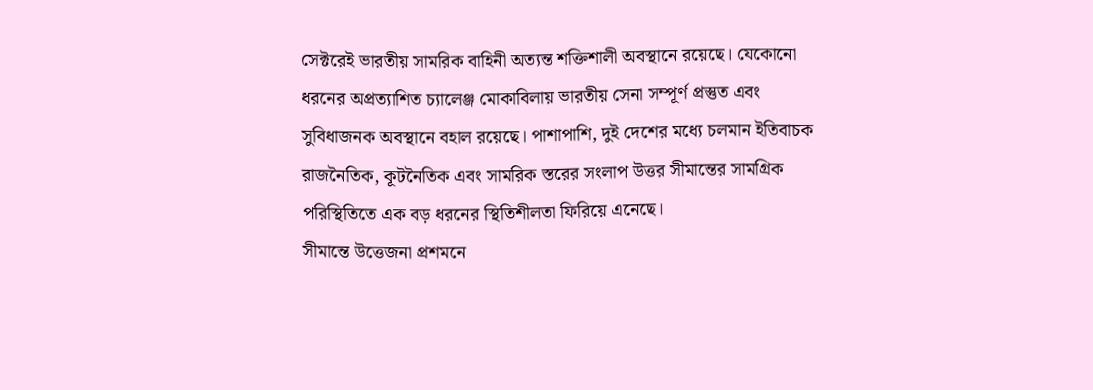সেক্টরেই ভারতীয় সামরিক বাহিনী অত্যন্ত শক্তিশালী অবস্থানে রয়েছে। যেকোনো ধরনের অপ্রত্যাশিত চ্যালেঞ্জ মোকাবিলায় ভারতীয় সেনা সম্পূর্ণ প্রস্তুত এবং সুবিধাজনক অবস্থানে বহাল রয়েছে। পাশাপাশি, দুই দেশের মধ্যে চলমান ইতিবাচক রাজনৈতিক, কূটনৈতিক এবং সামরিক স্তরের সংলাপ উত্তর সীমান্তের সামগ্রিক পরিস্থিতিতে এক বড় ধরনের স্থিতিশীলতা ফিরিয়ে এনেছে।
সীমান্তে উত্তেজনা প্রশমনে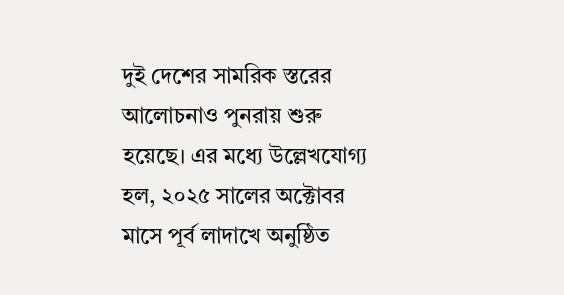দুই দেশের সামরিক স্তরের আলোচনাও পুনরায় শুরু হয়েছে। এর মধ্যে উল্লেখযোগ্য হল, ২০২৫ সালের অক্টোবর মাসে পূর্ব লাদাখে অনুষ্ঠিত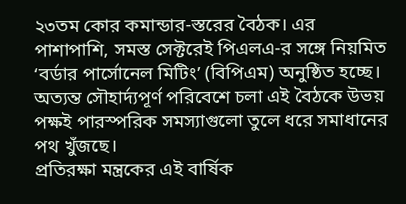২৩তম কোর কমান্ডার-স্তরের বৈঠক। এর পাশাপাশি, সমস্ত সেক্টরেই পিএলএ-র সঙ্গে নিয়মিত ‘বর্ডার পার্সোনেল মিটিং’ (বিপিএম) অনুষ্ঠিত হচ্ছে। অত্যন্ত সৌহার্দ্যপূর্ণ পরিবেশে চলা এই বৈঠকে উভয় পক্ষই পারস্পরিক সমস্যাগুলো তুলে ধরে সমাধানের পথ খুঁজছে।
প্রতিরক্ষা মন্ত্রকের এই বার্ষিক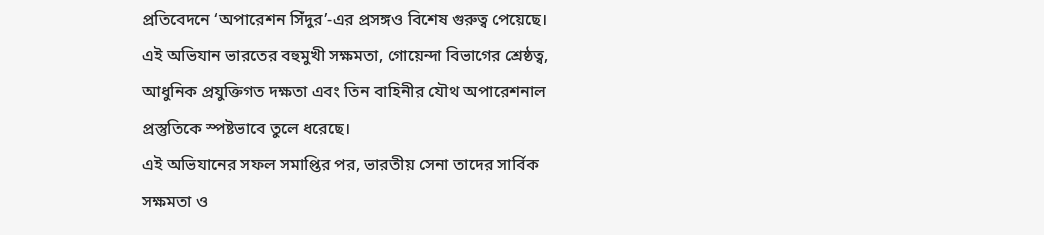প্রতিবেদনে ‘অপারেশন সিঁদুর’-এর প্রসঙ্গও বিশেষ গুরুত্ব পেয়েছে। এই অভিযান ভারতের বহুমুখী সক্ষমতা, গোয়েন্দা বিভাগের শ্রেষ্ঠত্ব, আধুনিক প্রযুক্তিগত দক্ষতা এবং তিন বাহিনীর যৌথ অপারেশনাল প্রস্তুতিকে স্পষ্টভাবে তুলে ধরেছে।
এই অভিযানের সফল সমাপ্তির পর, ভারতীয় সেনা তাদের সার্বিক সক্ষমতা ও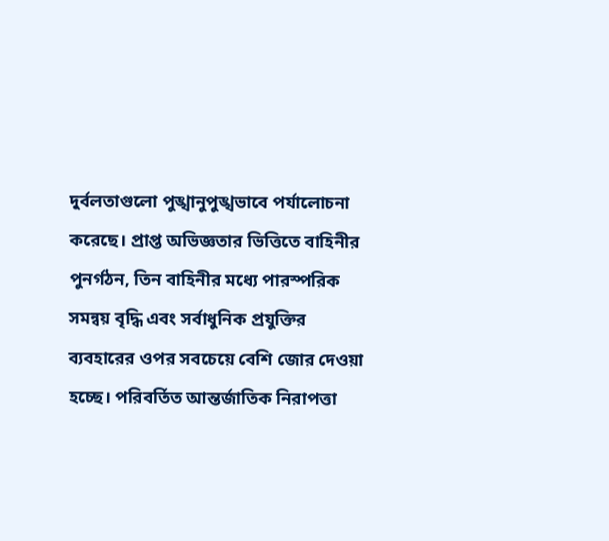দুর্বলতাগুলো পুঙ্খানুপুঙ্খভাবে পর্যালোচনা করেছে। প্রাপ্ত অভিজ্ঞতার ভিত্তিতে বাহিনীর পুনর্গঠন, তিন বাহিনীর মধ্যে পারস্পরিক সমন্বয় বৃদ্ধি এবং সর্বাধুনিক প্রযুক্তির ব্যবহারের ওপর সবচেয়ে বেশি জোর দেওয়া হচ্ছে। পরিবর্তিত আন্তর্জাতিক নিরাপত্তা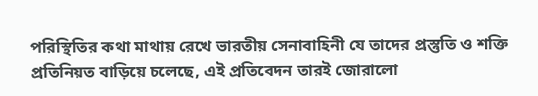পরিস্থিতির কথা মাথায় রেখে ভারতীয় সেনাবাহিনী যে তাদের প্রস্তুতি ও শক্তি প্রতিনিয়ত বাড়িয়ে চলেছে, এই প্রতিবেদন তারই জোরালো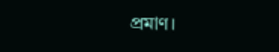প্রমাণ।